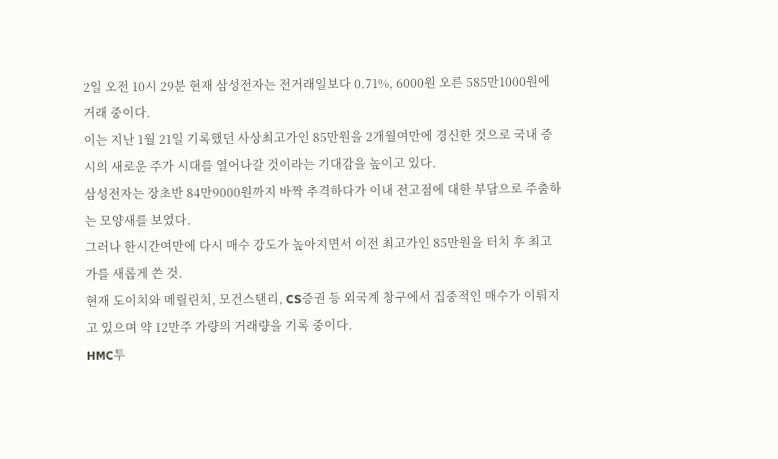2일 오전 10시 29분 현재 삼성전자는 전거래일보다 0.71%, 6000원 오른 585만1000원에 거래 중이다.
이는 지난 1월 21일 기록했던 사상최고가인 85만원을 2개월여만에 경신한 것으로 국내 증시의 새로운 주가 시대를 열어나갈 것이라는 기대감을 높이고 있다.
삼성전자는 장초반 84만9000원까지 바짝 추격하다가 이내 전고점에 대한 부담으로 주춤하는 모양새를 보였다.
그러나 한시간여만에 다시 매수 강도가 높아지면서 이전 최고가인 85만원을 터치 후 최고가를 새롭게 쓴 것.
현재 도이치와 메릴린치, 모건스탠리, CS증권 등 외국계 창구에서 집중적인 매수가 이뤄지고 있으며 약 12만주 가량의 거래량을 기록 중이다.
HMC투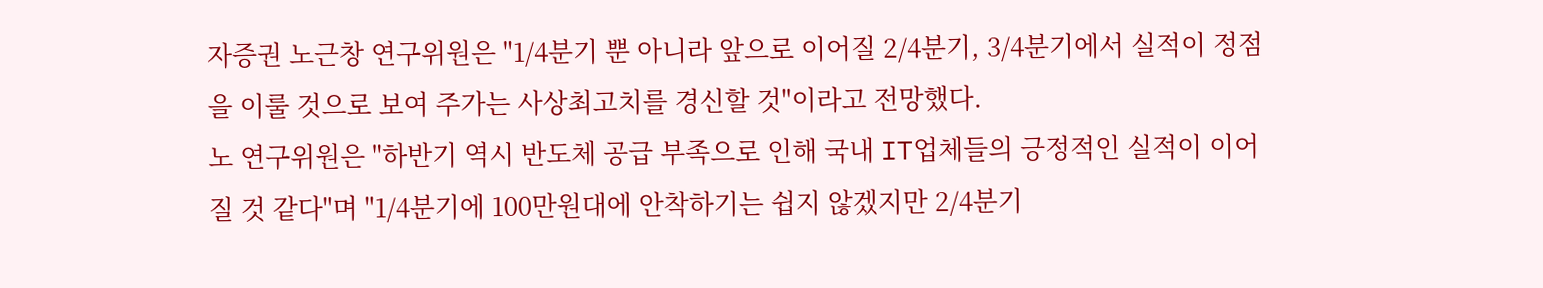자증권 노근창 연구위원은 "1/4분기 뿐 아니라 앞으로 이어질 2/4분기, 3/4분기에서 실적이 정점을 이룰 것으로 보여 주가는 사상최고치를 경신할 것"이라고 전망했다.
노 연구위원은 "하반기 역시 반도체 공급 부족으로 인해 국내 IT업체들의 긍정적인 실적이 이어질 것 같다"며 "1/4분기에 100만원대에 안착하기는 쉽지 않겠지만 2/4분기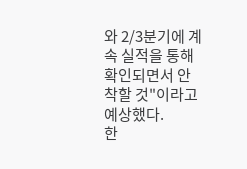와 2/3분기에 계속 실적을 통해 확인되면서 안착할 것"이라고 예상했다.
한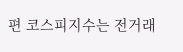편 코스피지수는 전거래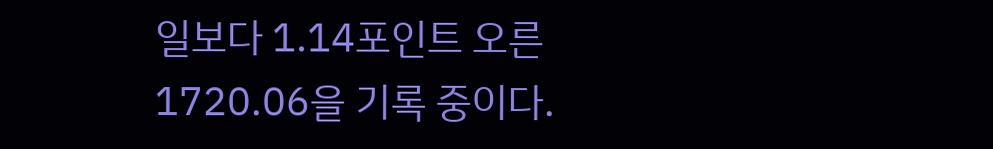일보다 1.14포인트 오른 1720.06을 기록 중이다.